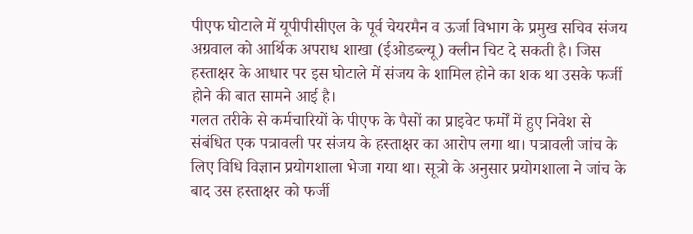पीएफ घोटाले में यूपीपीसीएल के पूर्व चेयरमैन व ऊर्जा विभाग के प्रमुख सचिव संजय अग्रवाल को आर्थिक अपराध शाखा (ईओडब्ल्यू) क्लीन चिट दे सकती है। जिस हस्ताक्षर के आधार पर इस घोटाले में संजय के शामिल होने का शक था उसके फर्जी होने की बात सामने आई है।
गलत तरीके से कर्मचारियों के पीएफ के पैसों का प्राइवेट फर्मों में हुए निवेश से संबंधित एक पत्रावली पर संजय के हस्ताक्षर का आरोप लगा था। पत्रावली जांच के लिए विधि विज्ञान प्रयोगशाला भेजा गया था। सूत्रो के अनुसार प्रयोगशाला ने जांच के बाद उस हस्ताक्षर को फर्जी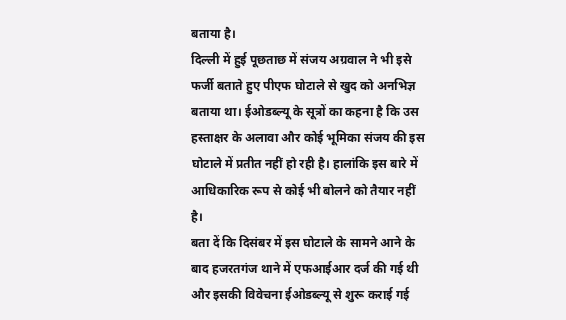बताया है।
दिल्ली में हुई पूछताछ में संजय अग्रवाल ने भी इसे फर्जी बताते हुए पीएफ घोटाले से खुद को अनभिज्ञ बताया था। ईओडब्ल्यू के सूत्रों का कहना है कि उस हस्ताक्षर के अलावा और कोई भूमिका संजय की इस घोटाले में प्रतीत नहीं हो रही है। हालांकि इस बारे में आधिकारिक रूप से कोई भी बोलने को तैयार नहीं है।
बता दें कि दिसंबर में इस घोटाले के सामने आने के बाद हजरतगंज थाने में एफआईआर दर्ज की गई थी और इसकी विवेचना ईओडब्ल्यू से शुरू कराई गई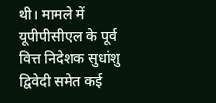थी। मामले में यूपीपीसीएल के पूर्व वित्त निदेशक सुधांशु द्विवेदी समेत कई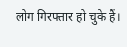लोग गिरफ्तार हो चुके हैं।